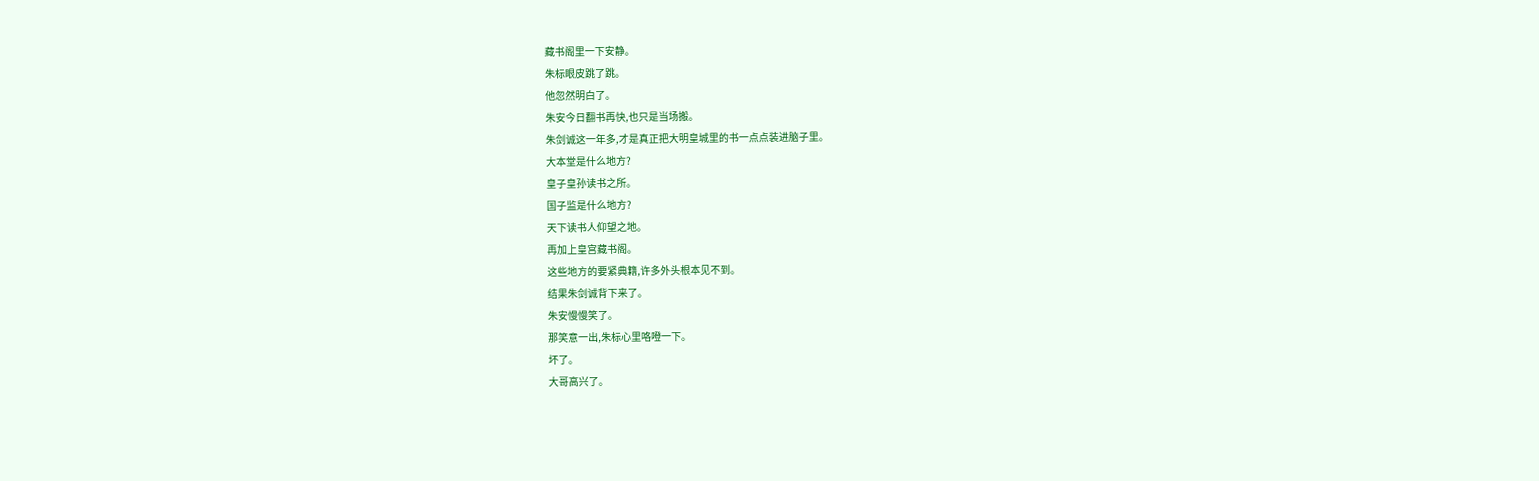藏书阁里一下安静。
朱标眼皮跳了跳。
他忽然明白了。
朱安今日翻书再快,也只是当场搬。
朱剑诚这一年多,才是真正把大明皇城里的书一点点装进脑子里。
大本堂是什么地方?
皇子皇孙读书之所。
国子监是什么地方?
天下读书人仰望之地。
再加上皇宫藏书阁。
这些地方的要紧典籍,许多外头根本见不到。
结果朱剑诚背下来了。
朱安慢慢笑了。
那笑意一出,朱标心里咯噔一下。
坏了。
大哥高兴了。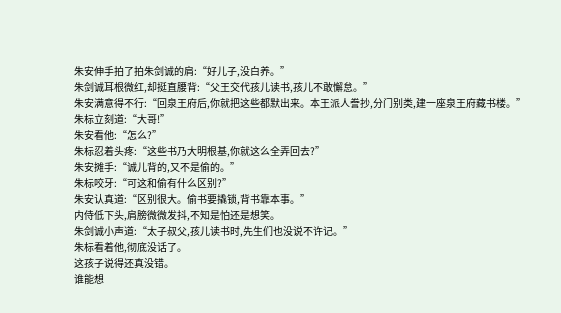朱安伸手拍了拍朱剑诚的肩:“好儿子,没白养。”
朱剑诚耳根微红,却挺直腰背:“父王交代孩儿读书,孩儿不敢懈怠。”
朱安满意得不行:“回泉王府后,你就把这些都默出来。本王派人誊抄,分门别类,建一座泉王府藏书楼。”
朱标立刻道:“大哥!”
朱安看他:“怎么?”
朱标忍着头疼:“这些书乃大明根基,你就这么全弄回去?”
朱安摊手:“诚儿背的,又不是偷的。”
朱标咬牙:“可这和偷有什么区别?”
朱安认真道:“区别很大。偷书要撬锁,背书靠本事。”
内侍低下头,肩膀微微发抖,不知是怕还是想笑。
朱剑诚小声道:“太子叔父,孩儿读书时,先生们也没说不许记。”
朱标看着他,彻底没话了。
这孩子说得还真没错。
谁能想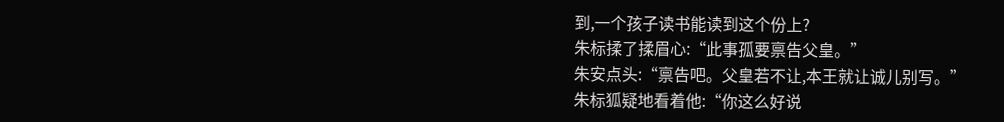到,一个孩子读书能读到这个份上?
朱标揉了揉眉心:“此事孤要禀告父皇。”
朱安点头:“禀告吧。父皇若不让,本王就让诚儿别写。”
朱标狐疑地看着他:“你这么好说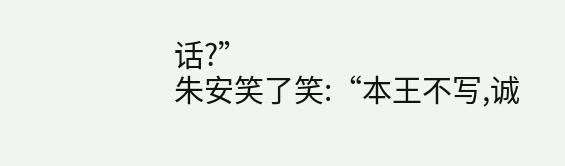话?”
朱安笑了笑:“本王不写,诚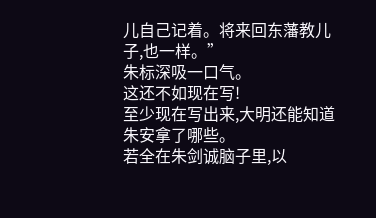儿自己记着。将来回东藩教儿子,也一样。”
朱标深吸一口气。
这还不如现在写!
至少现在写出来,大明还能知道朱安拿了哪些。
若全在朱剑诚脑子里,以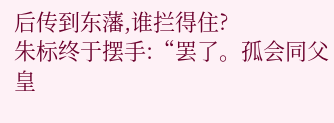后传到东藩,谁拦得住?
朱标终于摆手:“罢了。孤会同父皇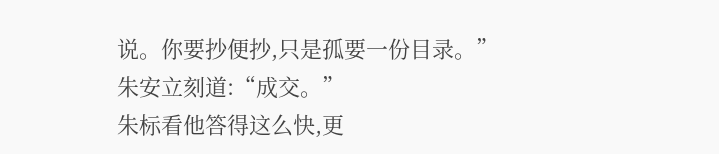说。你要抄便抄,只是孤要一份目录。”
朱安立刻道:“成交。”
朱标看他答得这么快,更